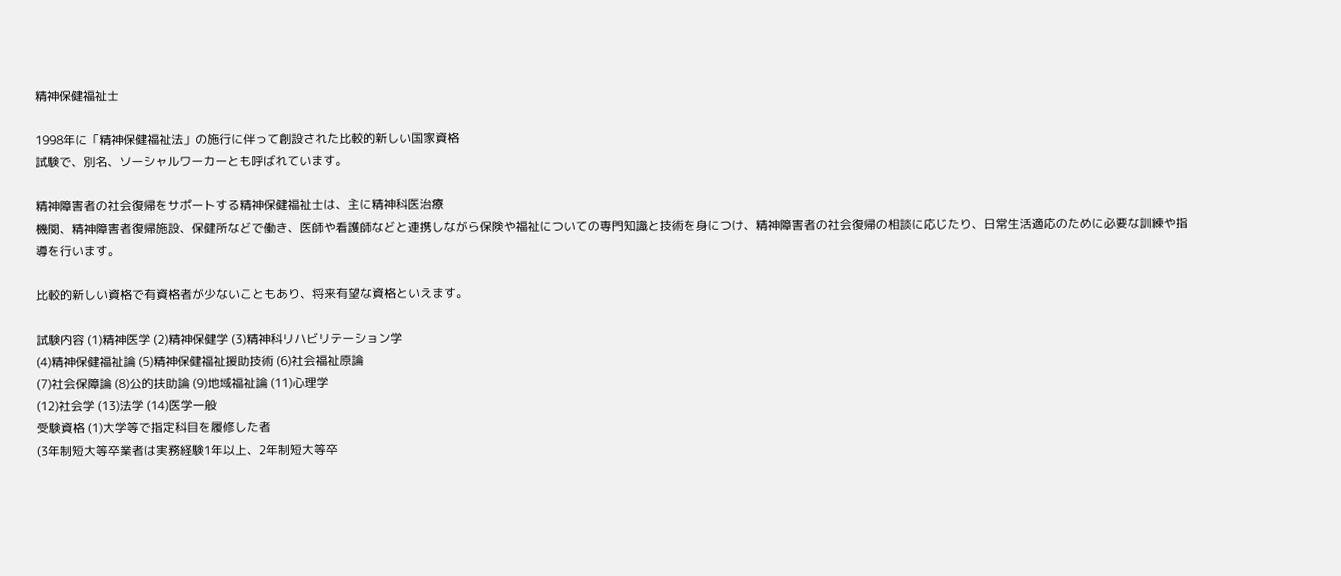精神保健福祉士

1998年に「精神保健福祉法」の施行に伴って創設された比較的新しい国家資格
試験で、別名、ソーシャルワーカーとも呼ばれています。

精神障害者の社会復帰をサポートする精神保健福祉士は、主に精神科医治療
機関、精神障害者復帰施設、保健所などで働き、医師や看護師などと連携しながら保険や福祉についての専門知識と技術を身につけ、精神障害者の社会復帰の相談に応じたり、日常生活適応のために必要な訓練や指導を行います。

比較的新しい資格で有資格者が少ないこともあり、将来有望な資格といえます。

試験内容 (1)精神医学 (2)精神保健学 (3)精神科リハビリテーション学
(4)精神保健福祉論 (5)精神保健福祉援助技術 (6)社会福祉原論
(7)社会保障論 (8)公的扶助論 (9)地域福祉論 (11)心理学
(12)社会学 (13)法学 (14)医学一般
受験資格 (1)大学等で指定科目を履修した者
(3年制短大等卒業者は実務経験1年以上、2年制短大等卒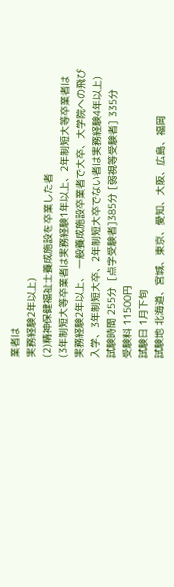業者は
実務経験2年以上)
(2)精神保健福祉士養成施設を卒業した者
(3年制短大等卒業者は実務経験1年以上、2年制短大等卒業者は
実務経験2年以上、 一般養成施設卒業者で大卒、大学院への飛び
入学、3年制短大卒、2年制短大卒でない者は実務経験4年以上)
試験時間 255分  [点字受験者]385分 [弱視等受験者] 335分
受験料 11500円
試験日 1月下旬
試験地 北海道、宮城、東京、愛知、大阪、広島、福岡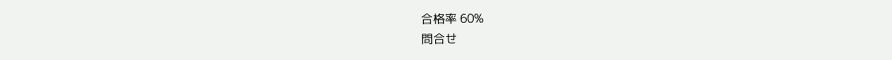合格率 60%
問合せ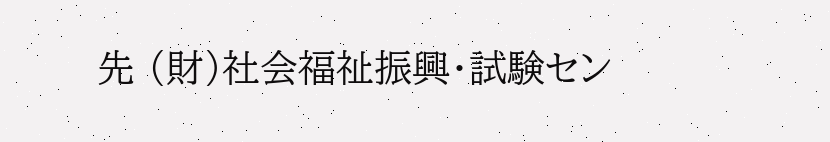先 (財)社会福祉振興・試験セン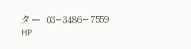ター  03−3486−7559
HP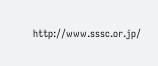http://www.sssc.or.jp/